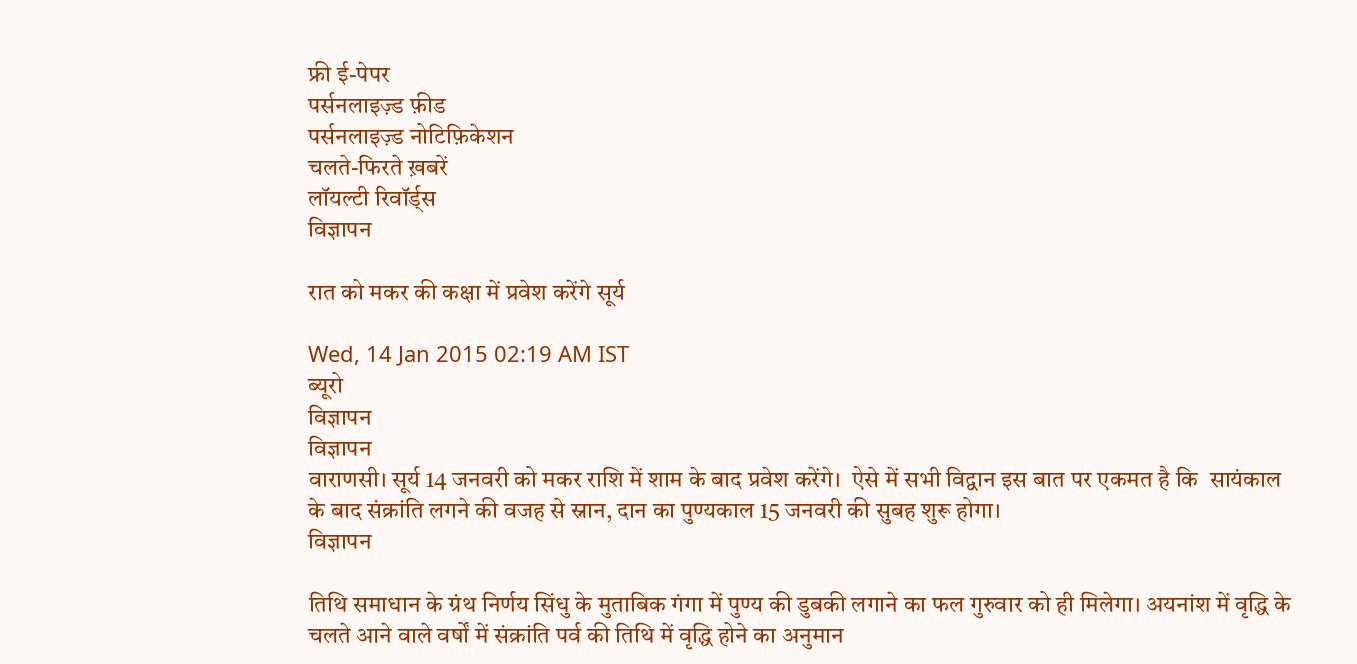फ्री ई-पेपर
पर्सनलाइज़्ड फ़ीड
पर्सनलाइज़्ड नोटिफ़िकेशन
चलते-फिरते ख़बरें
लॉयल्टी रिवॉर्ड्स
विज्ञापन

रात को मकर की कक्षा में प्रवेश करेंगे सूर्य

Wed, 14 Jan 2015 02:19 AM IST
ब्यूरो
विज्ञापन
विज्ञापन
वाराणसी। सूर्य 14 जनवरी को मकर राशि में शाम के बाद प्रवेश करेंगे।  ऐसे में सभी विद्वान इस बात पर एकमत है कि  सायंकाल के बाद संक्रांति लगने की वजह से स्नान, दान का पुण्यकाल 15 जनवरी की सुबह शुरू होगा।
विज्ञापन

तिथि समाधान के ग्रंथ निर्णय सिंधु के मुताबिक गंगा में पुण्य की डुबकी लगाने का फल गुरुवार को ही मिलेगा। अयनांश में वृद्धि के चलते आने वाले वर्षों में संक्रांति पर्व की तिथि में वृद्धि होने का अनुमान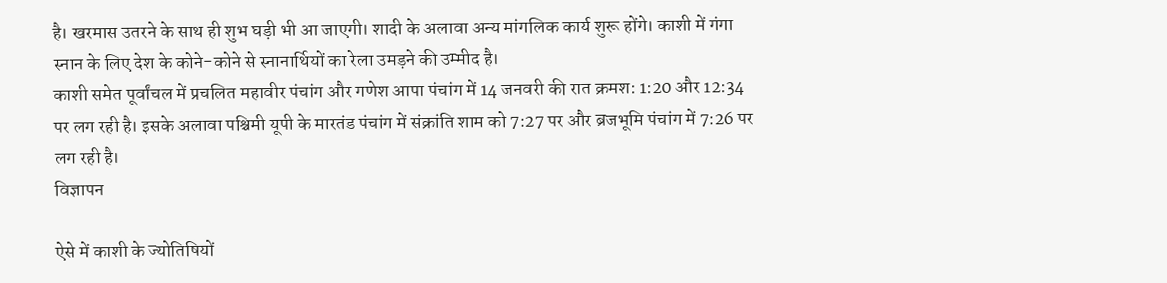है। खरमास उतरने के साथ ही शुभ घड़ी भी आ जाएगी। शादी के अलावा अन्य मांगलिक कार्य शुरू होंगे। काशी में गंगा स्नान के लिए देश के कोने-कोने से स्नानार्थियों का रेला उमड़ने की उम्मीद है।
काशी समेत पूर्वांचल में प्रचलित महावीर पंचांग और गणेश आपा पंचांग में 14 जनवरी की रात क्रमश: 1:20 और 12:34 पर लग रही है। इसके अलावा पश्चिमी यूपी के मारतंड पंचांग में संक्रांति शाम को 7:27 पर और ब्रजभूमि पंचांग में 7:26 पर लग रही है।
विज्ञापन

ऐसे में काशी के ज्योतिषियों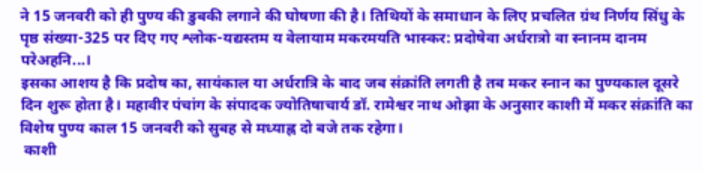ने 15 जनवरी को ही पुण्य की डुबकी लगाने की घोषणा की है। तिथियों के समाधान के लिए प्रचलित ग्रंथ निर्णय सिंधु के पृष्ठ संख्या-325 पर दिए गए श्लोक-यद्यस्तम य वेलायाम मकरमयति भास्कर: प्रदोषेवा अर्धरात्रो वा स्नानम दानम परेअहनि...।
इसका आशय है कि प्रदोष का, सायंकाल या अर्धरात्रि के बाद जब संक्रांति लगती है तब मकर स्नान का पुण्यकाल दूसरे दिन शुरू होता है। महावीर पंचांग के संपादक ज्योतिषाचार्य डॉ. रामेश्वर नाथ ओझा के अनुसार काशी में मकर संक्रांति का विशेष पुण्य काल 15 जनवरी को सुबह से मध्याह्न दो बजे तक रहेगा।
 काशी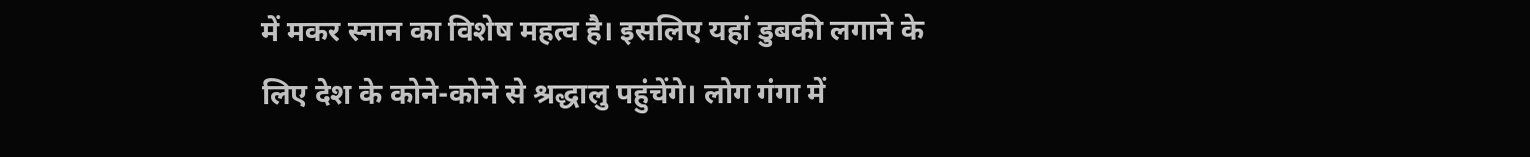में मकर स्नान का विशेष महत्व है। इसलिए यहां डुबकी लगाने के लिए देश के कोने-कोने से श्रद्धालु पहुंचेंगे। लोग गंगा में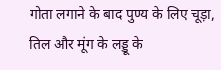गोता लगाने के बाद पुण्य के लिए चूड़ा, तिल और मूंग के लड्डू के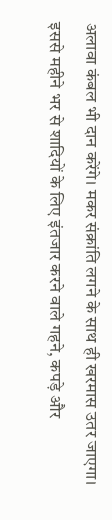अलावा कंबल भी दान करेंगे। मकर संक्रांति लगने के साथ ही खरमास उतर जाएगा। इससे महीने भर से शादियों के लिए इंतजार करने वाले गहने, कपड़े और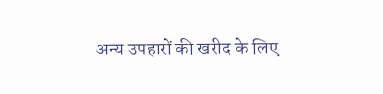अन्य उपहारों की खरीद के लिए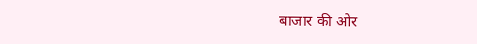बाजार की ओर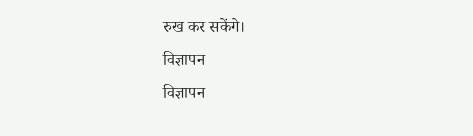रुख कर सकेंगे।
विज्ञापन
विज्ञापन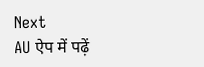Next
AU ऐप में पढ़ें